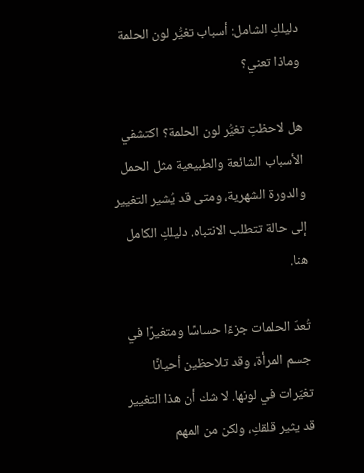دليلكِ الشامل: أسباب تغيُّر لون الحلمة وماذا تعني؟

هل لاحظتِ تغيُّر لون الحلمة؟ اكتشفي الأسباب الشائعة والطبيعية مثل الحمل والدورة الشهرية، ومتى قد يُشير التغيير إلى حالة تتطلب الانتباه. دليلكِ الكامل هنا.

تُعدّ الحلمات جزءًا حساسًا ومتغيرًا في جسم المرأة، وقد تلاحظين أحيانًا تغيّرات في لونها. لا شك أن هذا التغيير قد يثير قلقكِ، ولكن من المهم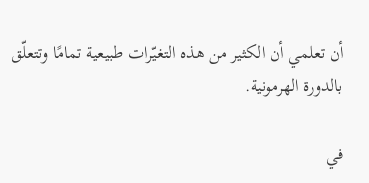أن تعلمي أن الكثير من هذه التغيّرات طبيعية تمامًا وتتعلّق بالدورة الهرمونية.

في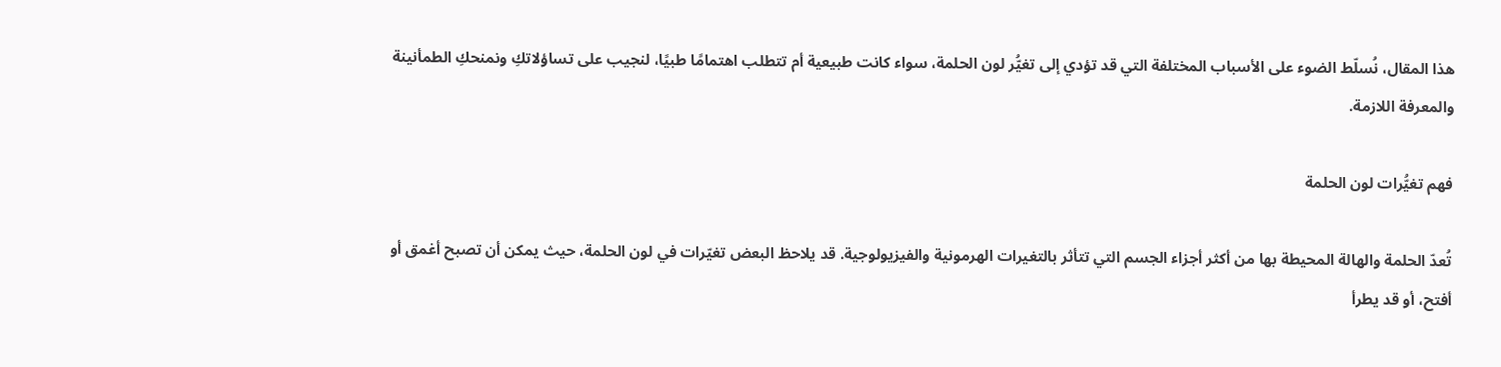هذا المقال، نُسلّط الضوء على الأسباب المختلفة التي قد تؤدي إلى تغيُّر لون الحلمة، سواء كانت طبيعية أم تتطلب اهتمامًا طبيًا، لنجيب على تساؤلاتكِ ونمنحكِ الطمأنينة والمعرفة اللازمة.

فهم تغيُّرات لون الحلمة

تُعدّ الحلمة والهالة المحيطة بها من أكثر أجزاء الجسم التي تتأثر بالتغيرات الهرمونية والفيزيولوجية. قد يلاحظ البعض تغيّرات في لون الحلمة، حيث يمكن أن تصبح أغمق أو أفتح، أو قد يطرأ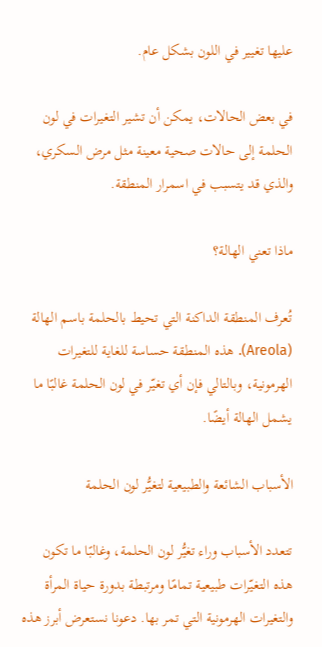عليها تغيير في اللون بشكل عام.

في بعض الحالات، يمكن أن تشير التغيرات في لون الحلمة إلى حالات صحية معينة مثل مرض السكري، والذي قد يتسبب في اسمرار المنطقة.

ماذا تعني الهالة؟

تُعرف المنطقة الداكنة التي تحيط بالحلمة باسم الهالة (Areola). هذه المنطقة حساسة للغاية للتغيرات الهرمونية، وبالتالي فإن أي تغيّر في لون الحلمة غالبًا ما يشمل الهالة أيضًا.

الأسباب الشائعة والطبيعية لتغيُّر لون الحلمة

تتعدد الأسباب وراء تغيُّر لون الحلمة، وغالبًا ما تكون هذه التغيّرات طبيعية تمامًا ومرتبطة بدورة حياة المرأة والتغيرات الهرمونية التي تمر بها. دعونا نستعرض أبرز هذه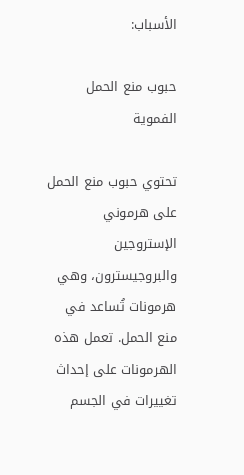الأسباب:

حبوب منع الحمل الفموية

تحتوي حبوب منع الحمل على هرموني الإستروجين والبروجيسترون، وهي هرمونات تُساعد في منع الحمل. تعمل هذه الهرمونات على إحداث تغييرات في الجسم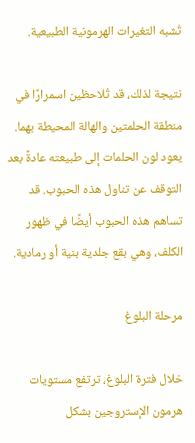تُشبه التغيرات الهرمونية الطبيعية.

نتيجة لذلك، قد تُلاحظين اسمرارًا في منطقة الحلمتين والهالة المحيطة بهما. يعود لون الحلمات إلى طبيعته عادةً بعد التوقف عن تناول هذه الحبوب. قد تساهم هذه الحبوب أيضًا في ظهور الكلف، وهي بقع جلدية بنية أو رمادية.

مرحلة البلوغ

خلال فترة البلوغ، ترتفع مستويات هرمون الإستروجين بشكل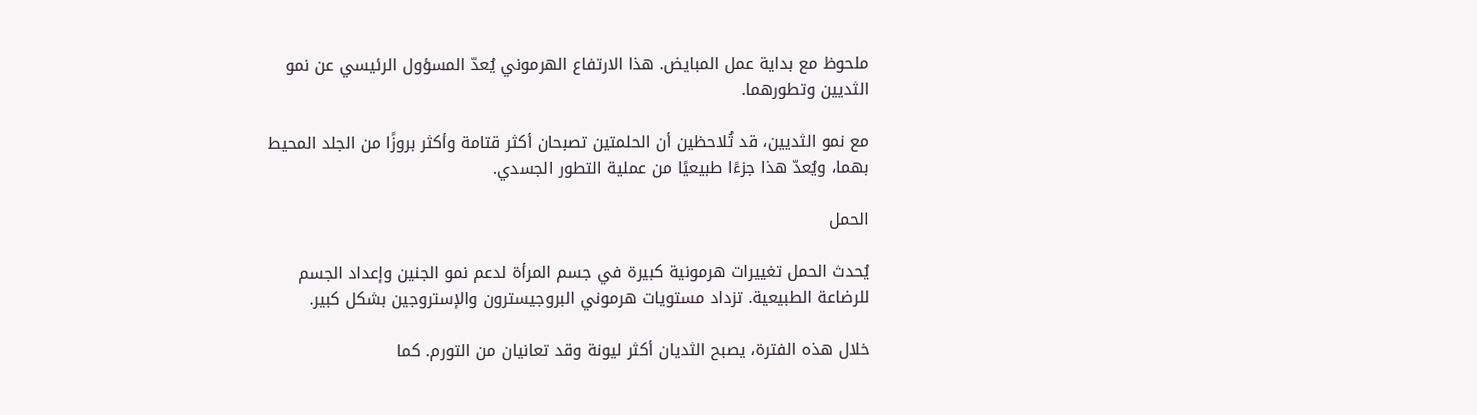ملحوظ مع بداية عمل المبايض. هذا الارتفاع الهرموني يُعدّ المسؤول الرئيسي عن نمو الثديين وتطورهما.

مع نمو الثديين، قد تُلاحظين أن الحلمتين تصبحان أكثر قتامة وأكثر بروزًا من الجلد المحيط بهما، ويُعدّ هذا جزءًا طبيعيًا من عملية التطور الجسدي.

الحمل

يُحدث الحمل تغييرات هرمونية كبيرة في جسم المرأة لدعم نمو الجنين وإعداد الجسم للرضاعة الطبيعية. تزداد مستويات هرموني البروجيسترون والإستروجين بشكل كبير.

خلال هذه الفترة، يصبح الثديان أكثر ليونة وقد تعانيان من التورم. كما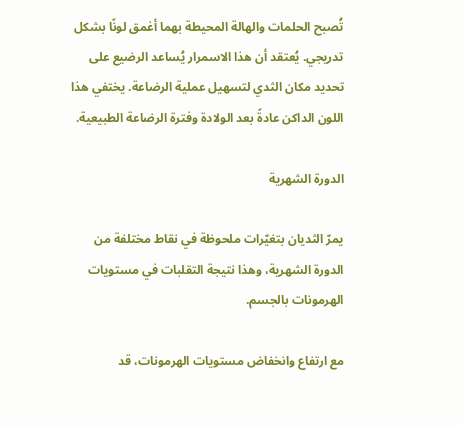تُصبح الحلمات والهالة المحيطة بهما أغمق لونًا بشكل تدريجي. يُعتقد أن هذا الاسمرار يُساعد الرضيع على تحديد مكان الثدي لتسهيل عملية الرضاعة. يختفي هذا اللون الداكن عادةً بعد الولادة وفترة الرضاعة الطبيعية.

الدورة الشهرية

يمرّ الثديان بتغيّرات ملحوظة في نقاط مختلفة من الدورة الشهرية، وهذا نتيجة التقلبات في مستويات الهرمونات بالجسم.

مع ارتفاع وانخفاض مستويات الهرمونات، قد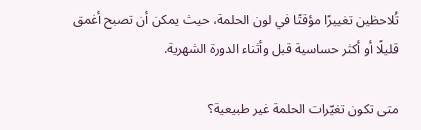تُلاحظين تغييرًا مؤقتًا في لون الحلمة، حيث يمكن أن تصبح أغمق قليلًا أو أكثر حساسية قبل وأثناء الدورة الشهرية.

متى تكون تغيّرات الحلمة غير طبيعية؟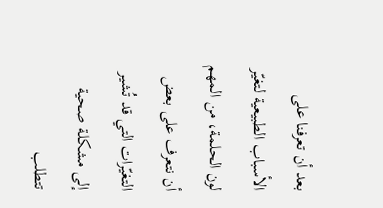بعد أن تعرفنا على الأسباب الطبيعية لتغيّر لون الحلمة، من المهم أن نتعرف على بعض التغيّرات التي قد تُشير إلى مشكلة صحية تتطلب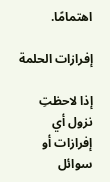اهتمامًا.

إفرازات الحلمة

إذا لاحظتِ نزول أي إفرازات أو سوائل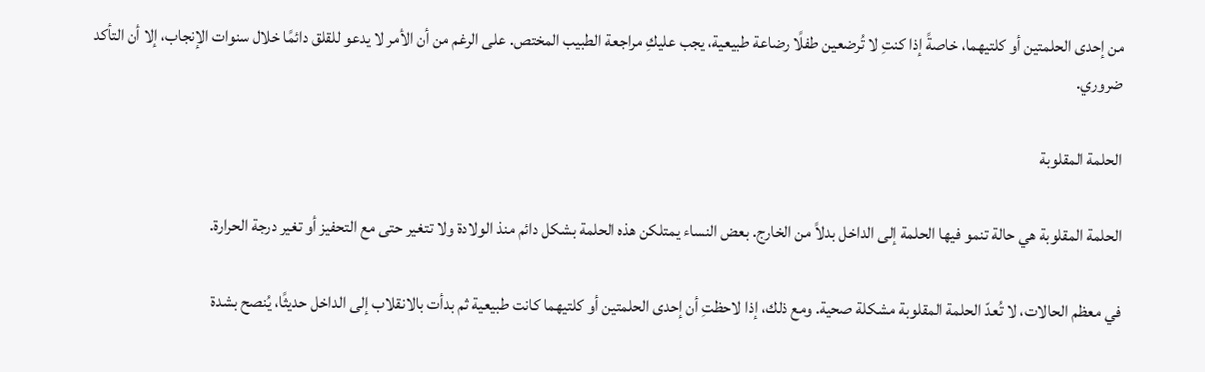من إحدى الحلمتين أو كلتيهما، خاصةً إذا كنتِ لا تُرضعين طفلًا رضاعة طبيعية، يجب عليكِ مراجعة الطبيب المختص. على الرغم من أن الأمر لا يدعو للقلق دائمًا خلال سنوات الإنجاب، إلا أن التأكد ضروري.

الحلمة المقلوبة

الحلمة المقلوبة هي حالة تنمو فيها الحلمة إلى الداخل بدلاً من الخارج. بعض النساء يمتلكن هذه الحلمة بشكل دائم منذ الولادة ولا تتغير حتى مع التحفيز أو تغير درجة الحرارة.

في معظم الحالات، لا تُعدّ الحلمة المقلوبة مشكلة صحية. ومع ذلك، إذا لاحظتِ أن إحدى الحلمتين أو كلتيهما كانت طبيعية ثم بدأت بالانقلاب إلى الداخل حديثًا، يُنصح بشدة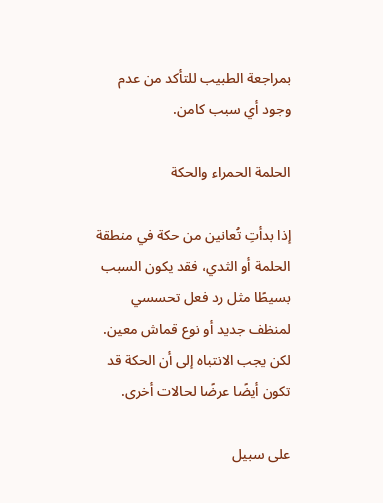بمراجعة الطبيب للتأكد من عدم وجود أي سبب كامن.

الحلمة الحمراء والحكة

إذا بدأتِ تُعانين من حكة في منطقة الحلمة أو الثدي، فقد يكون السبب بسيطًا مثل رد فعل تحسسي لمنظف جديد أو نوع قماش معين. لكن يجب الانتباه إلى أن الحكة قد تكون أيضًا عرضًا لحالات أخرى.

على سبيل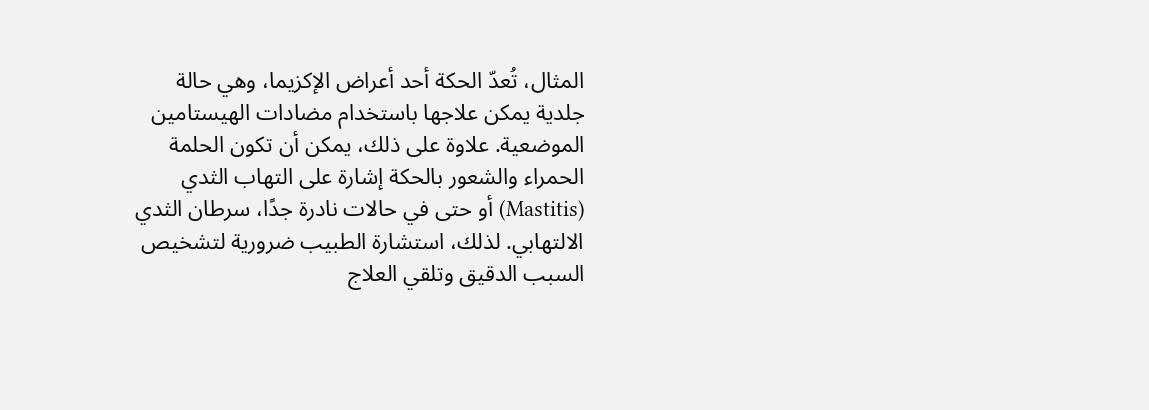المثال، تُعدّ الحكة أحد أعراض الإكزيما، وهي حالة جلدية يمكن علاجها باستخدام مضادات الهيستامين الموضعية. علاوة على ذلك، يمكن أن تكون الحلمة الحمراء والشعور بالحكة إشارة على التهاب الثدي (Mastitis) أو حتى في حالات نادرة جدًا، سرطان الثدي الالتهابي. لذلك، استشارة الطبيب ضرورية لتشخيص السبب الدقيق وتلقي العلاج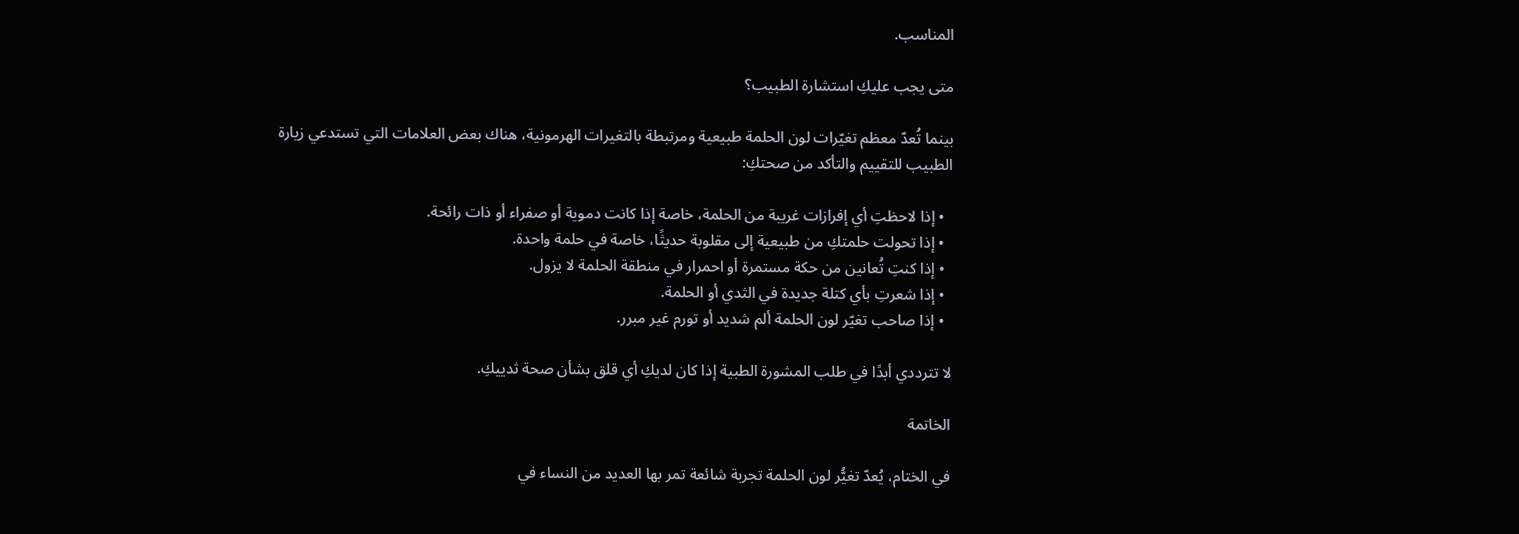المناسب.

متى يجب عليكِ استشارة الطبيب؟

بينما تُعدّ معظم تغيّرات لون الحلمة طبيعية ومرتبطة بالتغيرات الهرمونية، هناك بعض العلامات التي تستدعي زيارة الطبيب للتقييم والتأكد من صحتكِ:

  • إذا لاحظتِ أي إفرازات غريبة من الحلمة، خاصة إذا كانت دموية أو صفراء أو ذات رائحة.
  • إذا تحولت حلمتكِ من طبيعية إلى مقلوبة حديثًا، خاصة في حلمة واحدة.
  • إذا كنتِ تُعانين من حكة مستمرة أو احمرار في منطقة الحلمة لا يزول.
  • إذا شعرتِ بأي كتلة جديدة في الثدي أو الحلمة.
  • إذا صاحب تغيّر لون الحلمة ألم شديد أو تورم غير مبرر.

لا تترددي أبدًا في طلب المشورة الطبية إذا كان لديكِ أي قلق بشأن صحة ثدييكِ.

الخاتمة

في الختام، يُعدّ تغيُّر لون الحلمة تجربة شائعة تمر بها العديد من النساء في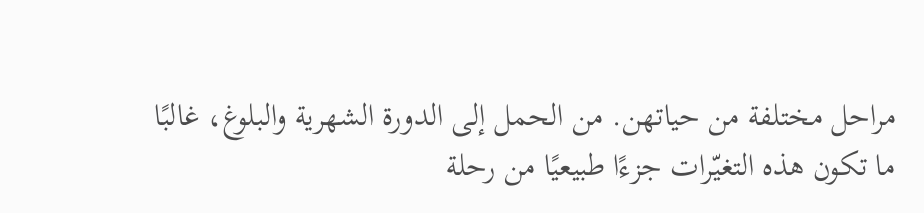مراحل مختلفة من حياتهن. من الحمل إلى الدورة الشهرية والبلوغ، غالبًا ما تكون هذه التغيّرات جزءًا طبيعيًا من رحلة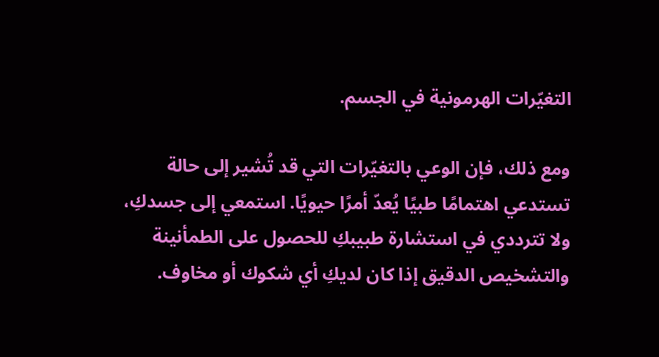التغيّرات الهرمونية في الجسم.

ومع ذلك، فإن الوعي بالتغيّرات التي قد تُشير إلى حالة تستدعي اهتمامًا طبيًا يُعدّ أمرًا حيويًا. استمعي إلى جسدكِ، ولا تترددي في استشارة طبيبكِ للحصول على الطمأنينة والتشخيص الدقيق إذا كان لديكِ أي شكوك أو مخاوف.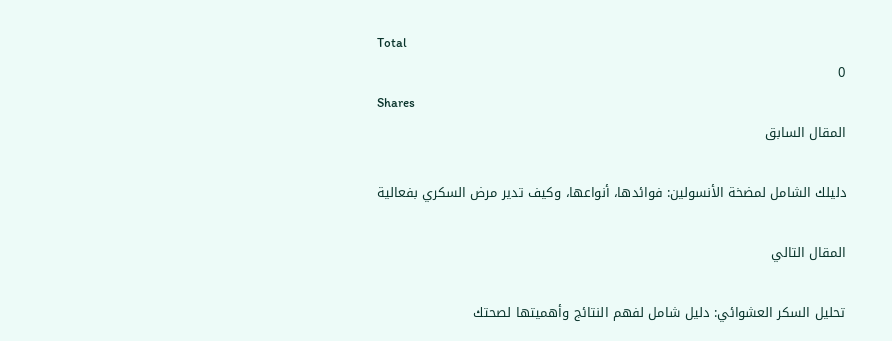Total
0
Shares
المقال السابق

دليلك الشامل لمضخة الأنسولين: فوائدها، أنواعها، وكيف تدير مرض السكري بفعالية

المقال التالي

تحليل السكر العشوائي: دليل شامل لفهم النتائج وأهميتها لصحتك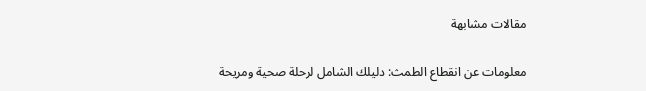مقالات مشابهة

معلومات عن انقطاع الطمث: دليلك الشامل لرحلة صحية ومريحة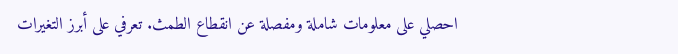احصلي على معلومات شاملة ومفصلة عن انقطاع الطمث. تعرفي على أبرز التغيرات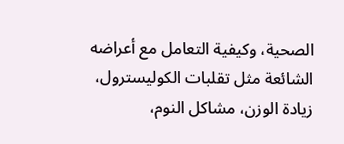الصحية، وكيفية التعامل مع أعراضه الشائعة مثل تقلبات الكوليسترول، زيادة الوزن، مشاكل النوم،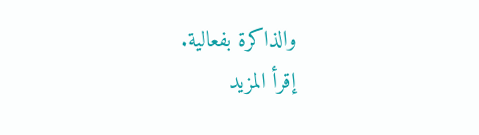والذاكرة بفعالية.
إقرأ المزيد